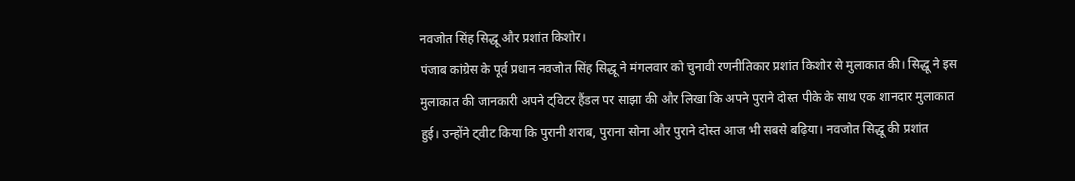नवजोत सिंह सिद्धू और प्रशांत किशोर।
पंजाब कांग्रेस के पूर्व प्रधान नवजोत सिंह सिद्धू ने मंगलवार को चुनावी रणनीतिकार प्रशांत किशोर से मुलाकात की। सिद्धू ने इस मुलाकात की जानकारी अपने ट्विटर हैंडल पर साझा की और लिखा कि अपने पुराने दोस्त पीके के साथ एक शानदार मुलाकात हुई। उन्होंने ट्वीट किया कि पुरानी शराब, पुराना सोना और पुराने दोस्त आज भी सबसे बढ़िया। नवजोत सिद्धू की प्रशांत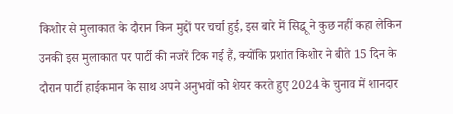किशोर से मुलाकात के दौरान किन मुद्दों पर चर्चा हुई, इस बारे में सिद्धू ने कुछ नहीं कहा लेकिन उनकी इस मुलाकात पर पार्टी की नजरें टिक गई हैं, क्योंकि प्रशांत किशोर ने बीते 15 दिन के दौरान पार्टी हाईकमान के साथ अपने अनुभवों को शेयर करते हुए 2024 के चुनाव में शानदार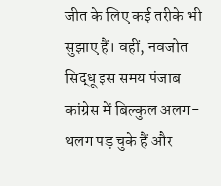जीत के लिए कई तरीके भी सुझाए हैं। वहीं, नवजोत सिद्धू इस समय पंजाब कांग्रेस में बिल्कुल अलग-थलग पड़ चुके हैं और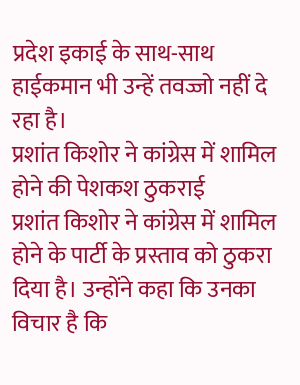प्रदेश इकाई के साथ-साथ हाईकमान भी उन्हें तवज्जो नहीं दे रहा है।
प्रशांत किशोर ने कांग्रेस में शामिल होने की पेशकश ठुकराई
प्रशांत किशोर ने कांग्रेस में शामिल होने के पार्टी के प्रस्ताव को ठुकरा दिया है। उन्होंने कहा कि उनका विचार है कि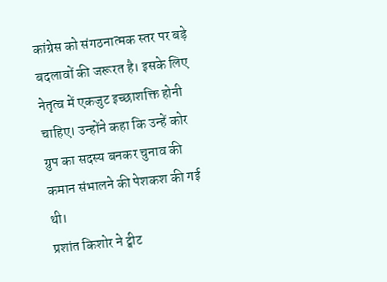कांग्रेस को संगठनात्मक स्तर पर बड़े बदलावों की जरूरत है। इसके लिए नेतृत्व में एकजुट इच्छाशक्ति होनी चाहिए। उन्होंने कहा कि उन्हें कोर ग्रुप का सदस्य बनकर चुनाव की कमान संभालने की पेशकश की गई थी।
प्रशांत किशोर ने ट्वीट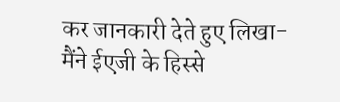कर जानकारी देते हुए लिखा- मैंने ईएजी के हिस्से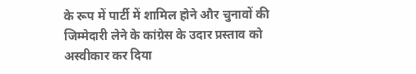के रूप में पार्टी में शामिल होने और चुनावों की जिम्मेदारी लेने के कांग्रेस के उदार प्रस्ताव को अस्वीकार कर दिया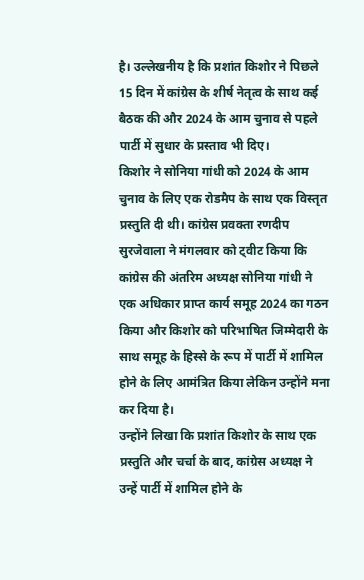है। उल्लेखनीय है कि प्रशांत किशोर ने पिछले 15 दिन में कांग्रेस के शीर्ष नेतृत्व के साथ कई बैठक की और 2024 के आम चुनाव से पहले पार्टी में सुधार के प्रस्ताव भी दिए।
किशोर ने सोनिया गांधी को 2024 के आम चुनाव के लिए एक रोडमैप के साथ एक विस्तृत प्रस्तुति दी थी। कांग्रेस प्रवक्ता रणदीप सुरजेवाला ने मंगलवार को ट्वीट किया कि कांग्रेस की अंतरिम अध्यक्ष सोनिया गांधी ने एक अधिकार प्राप्त कार्य समूह 2024 का गठन किया और किशोर को परिभाषित जिम्मेदारी के साथ समूह के हिस्से के रूप में पार्टी में शामिल होने के लिए आमंत्रित किया लेकिन उन्होंने मना कर दिया है।
उन्होंने लिखा कि प्रशांत किशोर के साथ एक प्रस्तुति और चर्चा के बाद, कांग्रेस अध्यक्ष ने उन्हें पार्टी में शामिल होने के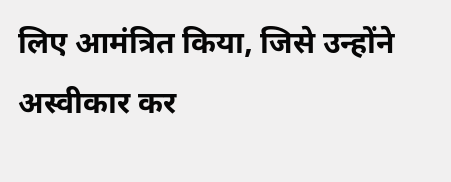लिए आमंत्रित किया, जिसे उन्होंने अस्वीकार कर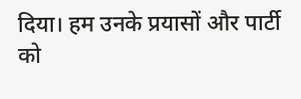दिया। हम उनके प्रयासों और पार्टी को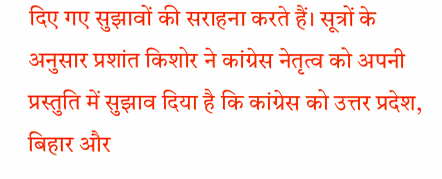दिए गए सुझावों की सराहना करते हैं। सूत्रों के अनुसार प्रशांत किशोर ने कांग्रेस नेतृत्व को अपनी प्रस्तुति में सुझाव दिया है कि कांग्रेस को उत्तर प्रदेश, बिहार और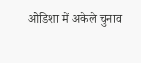ओडिशा में अकेले चुनाव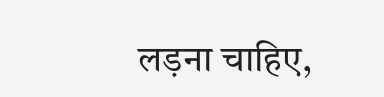लड़ना चाहिए,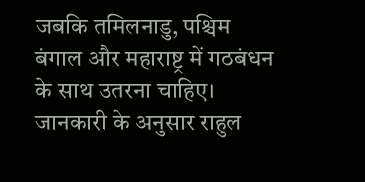जबकि तमिलनाडु, पश्चिम बंगाल और महाराष्ट्र में गठबंधन के साथ उतरना चाहिए। जानकारी के अनुसार राहुल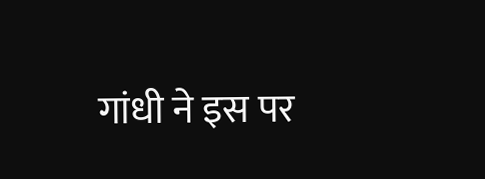गांधी ने इस पर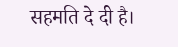सहमति दे दी है।